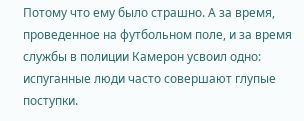Потому что ему было страшно. А за время, проведенное на футбольном поле, и за время службы в полиции Камерон усвоил одно: испуганные люди часто совершают глупые поступки.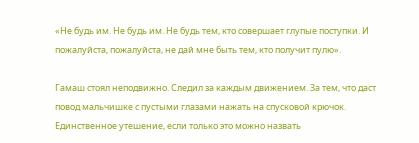«Не будь им. Не будь им. Не будь тем, кто совершает глупые поступки. И пожалуйста, пожалуйста, не дай мне быть тем, кто получит пулю».

Гамаш стоял неподвижно. Следил за каждым движением. За тем, что даст повод мальчишке с пустыми глазами нажать на спусковой крючок. Единственное утешение, если только это можно назвать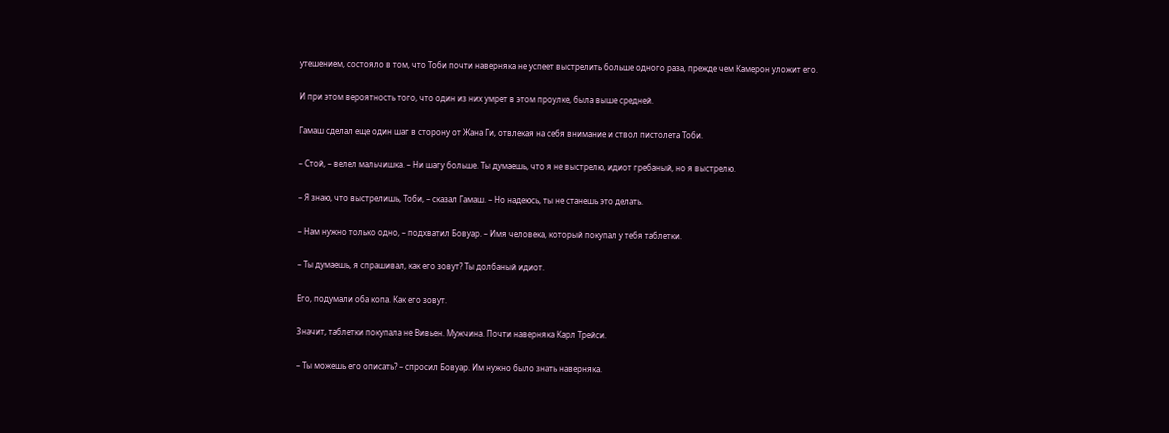утешением, состояло в том, что Тоби почти наверняка не успеет выстрелить больше одного раза, прежде чем Камерон уложит его.

И при этом вероятность того, что один из них умрет в этом проулке, была выше средней.

Гамаш сделал еще один шаг в сторону от Жана Ги, отвлекая на себя внимание и ствол пистолета Тоби.

– Стой, – велел мальчишка. – Ни шагу больше. Ты думаешь, что я не выстрелю, идиот гребаный, но я выстрелю.

– Я знаю, что выстрелишь, Тоби, – сказал Гамаш. – Но надеюсь, ты не станешь это делать.

– Нам нужно только одно, – подхватил Бовуар. – Имя человека, который покупал у тебя таблетки.

– Ты думаешь, я спрашивал, как его зовут? Ты долбаный идиот.

Его, подумали оба копа. Как его зовут.

Значит, таблетки покупала не Вивьен. Мужчина. Почти наверняка Карл Трейси.

– Ты можешь его описать? – спросил Бовуар. Им нужно было знать наверняка.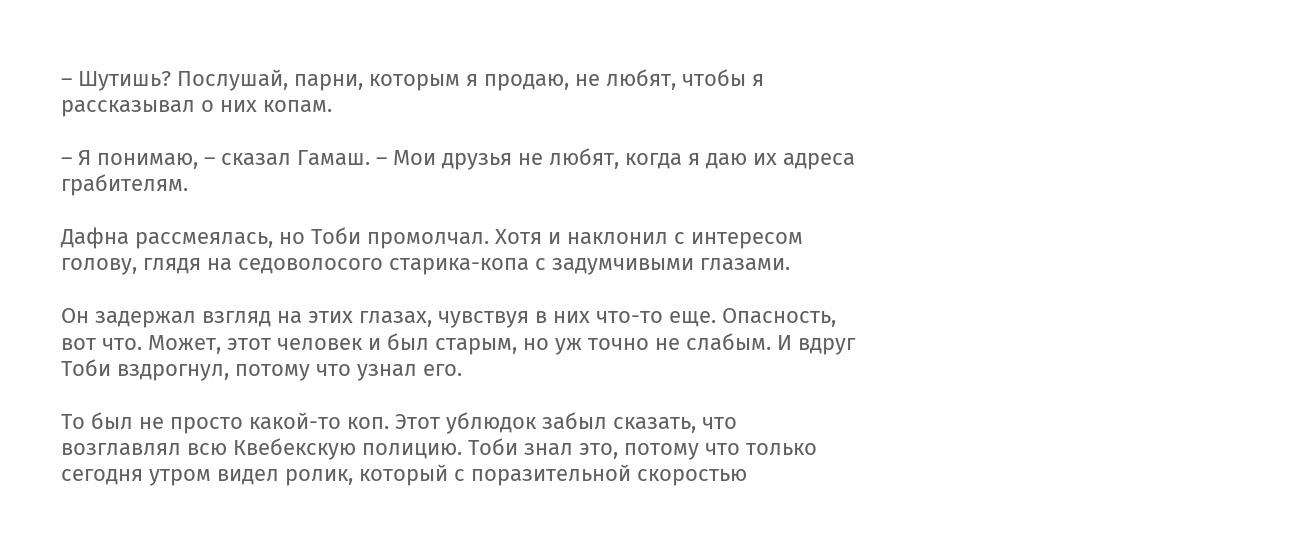– Шутишь? Послушай, парни, которым я продаю, не любят, чтобы я рассказывал о них копам.

– Я понимаю, – сказал Гамаш. – Мои друзья не любят, когда я даю их адреса грабителям.

Дафна рассмеялась, но Тоби промолчал. Хотя и наклонил с интересом голову, глядя на седоволосого старика-копа с задумчивыми глазами.

Он задержал взгляд на этих глазах, чувствуя в них что-то еще. Опасность, вот что. Может, этот человек и был старым, но уж точно не слабым. И вдруг Тоби вздрогнул, потому что узнал его.

То был не просто какой-то коп. Этот ублюдок забыл сказать, что возглавлял всю Квебекскую полицию. Тоби знал это, потому что только сегодня утром видел ролик, который с поразительной скоростью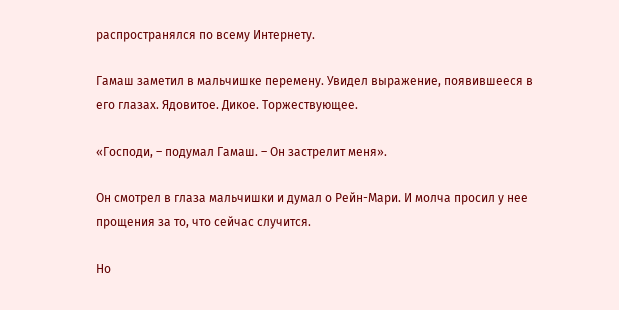распространялся по всему Интернету.

Гамаш заметил в мальчишке перемену. Увидел выражение, появившееся в его глазах. Ядовитое. Дикое. Торжествующее.

«Господи, – подумал Гамаш. – Он застрелит меня».

Он смотрел в глаза мальчишки и думал о Рейн-Мари. И молча просил у нее прощения за то, что сейчас случится.

Но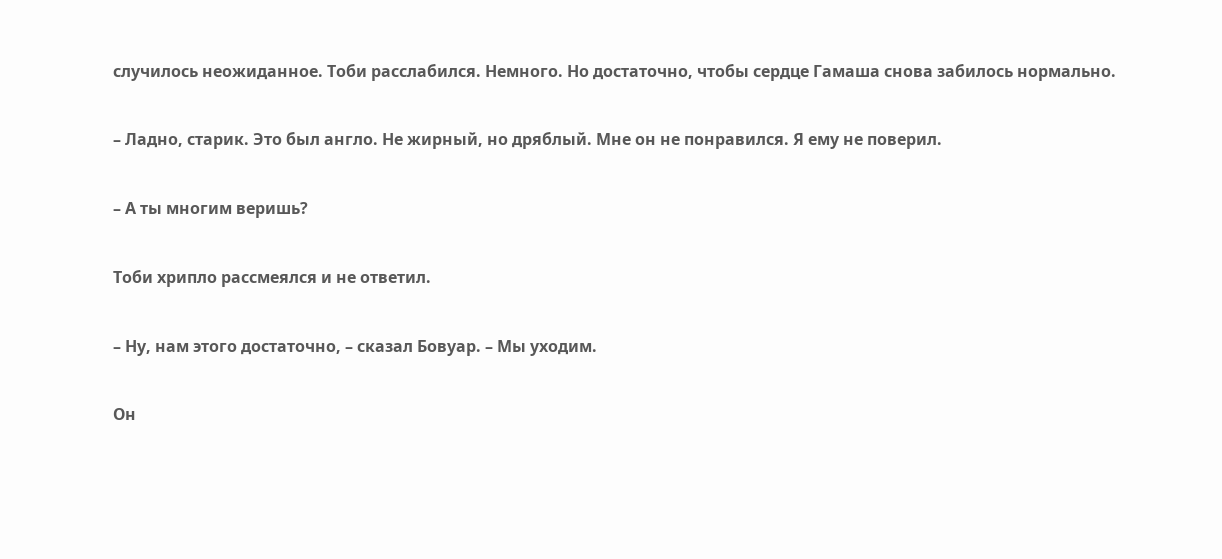случилось неожиданное. Тоби расслабился. Немного. Но достаточно, чтобы сердце Гамаша снова забилось нормально.

– Ладно, старик. Это был англо. Не жирный, но дряблый. Мне он не понравился. Я ему не поверил.

– А ты многим веришь?

Тоби хрипло рассмеялся и не ответил.

– Ну, нам этого достаточно, – сказал Бовуар. – Мы уходим.

Он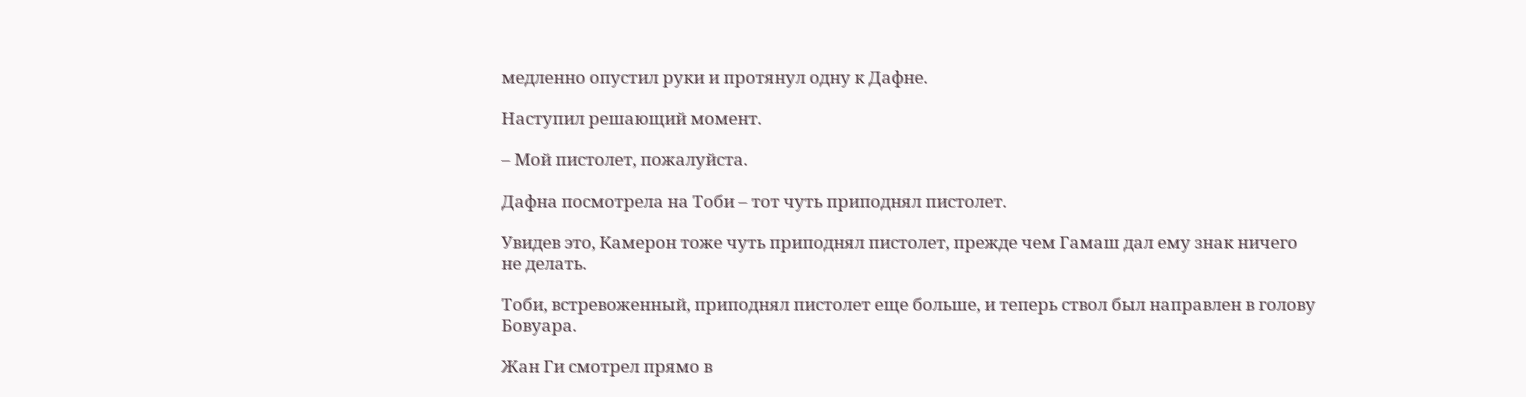медленно опустил руки и протянул одну к Дафне.

Наступил решающий момент.

– Мой пистолет, пожалуйста.

Дафна посмотрела на Тоби – тот чуть приподнял пистолет.

Увидев это, Камерон тоже чуть приподнял пистолет, прежде чем Гамаш дал ему знак ничего не делать.

Тоби, встревоженный, приподнял пистолет еще больше, и теперь ствол был направлен в голову Бовуара.

Жан Ги смотрел прямо в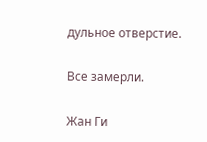дульное отверстие.

Все замерли.

Жан Ги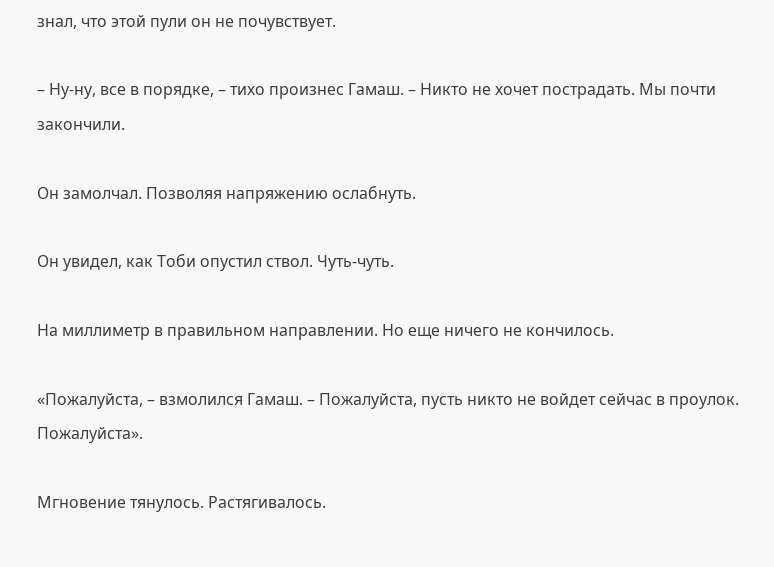знал, что этой пули он не почувствует.

– Ну-ну, все в порядке, – тихо произнес Гамаш. – Никто не хочет пострадать. Мы почти закончили.

Он замолчал. Позволяя напряжению ослабнуть.

Он увидел, как Тоби опустил ствол. Чуть-чуть.

На миллиметр в правильном направлении. Но еще ничего не кончилось.

«Пожалуйста, – взмолился Гамаш. – Пожалуйста, пусть никто не войдет сейчас в проулок. Пожалуйста».

Мгновение тянулось. Растягивалось.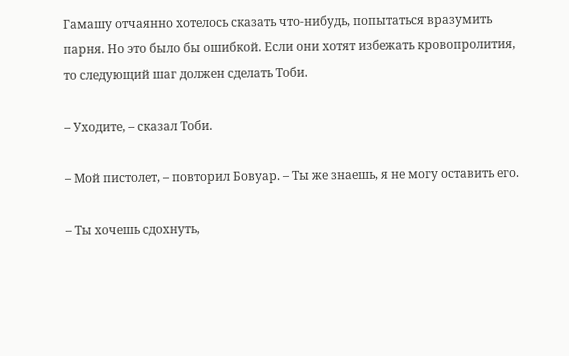Гамашу отчаянно хотелось сказать что-нибудь, попытаться вразумить парня. Но это было бы ошибкой. Если они хотят избежать кровопролития, то следующий шаг должен сделать Тоби.

– Уходите, – сказал Тоби.

– Мой пистолет, – повторил Бовуар. – Ты же знаешь, я не могу оставить его.

– Ты хочешь сдохнуть,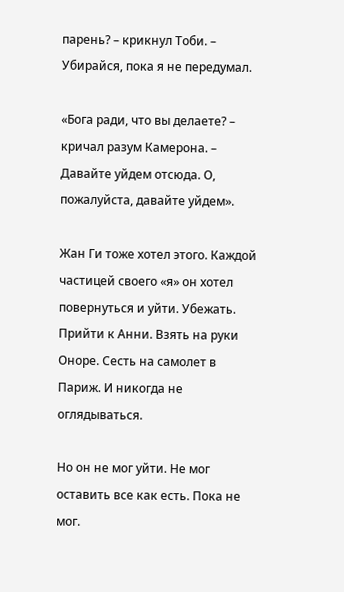парень? – крикнул Тоби. – Убирайся, пока я не передумал.

«Бога ради, что вы делаете? – кричал разум Камерона. – Давайте уйдем отсюда. О, пожалуйста, давайте уйдем».

Жан Ги тоже хотел этого. Каждой частицей своего «я» он хотел повернуться и уйти. Убежать. Прийти к Анни. Взять на руки Оноре. Сесть на самолет в Париж. И никогда не оглядываться.

Но он не мог уйти. Не мог оставить все как есть. Пока не мог.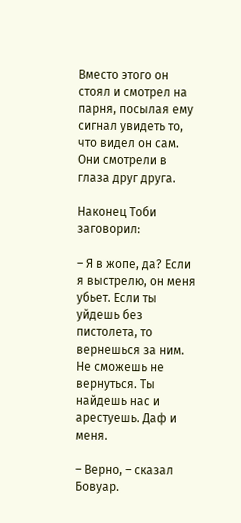Вместо этого он стоял и смотрел на парня, посылая ему сигнал увидеть то, что видел он сам. Они смотрели в глаза друг друга.

Наконец Тоби заговорил:

– Я в жопе, да? Если я выстрелю, он меня убьет. Если ты уйдешь без пистолета, то вернешься за ним. Не сможешь не вернуться. Ты найдешь нас и арестуешь. Даф и меня.

– Верно, – сказал Бовуар.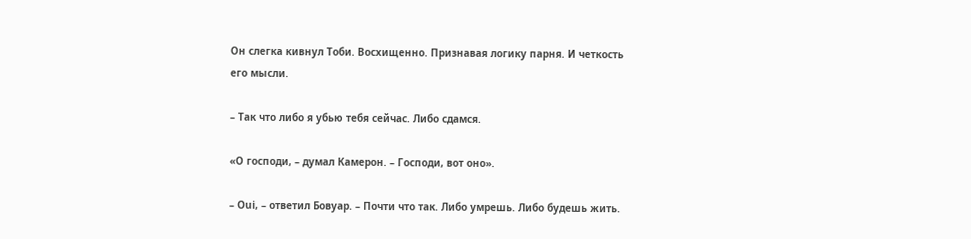Он слегка кивнул Тоби. Восхищенно. Признавая логику парня. И четкость его мысли.

– Так что либо я убью тебя сейчас. Либо сдамся.

«О господи, – думал Камерон. – Господи, вот оно».

– Oui, – ответил Бовуар. – Почти что так. Либо умрешь. Либо будешь жить.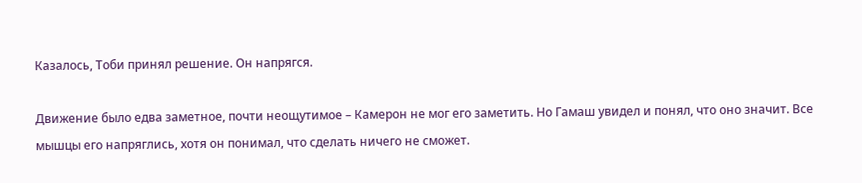Казалось, Тоби принял решение. Он напрягся.

Движение было едва заметное, почти неощутимое – Камерон не мог его заметить. Но Гамаш увидел и понял, что оно значит. Все мышцы его напряглись, хотя он понимал, что сделать ничего не сможет.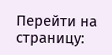Перейти на страницу: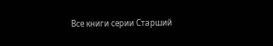Все книги серии Старший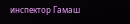инспектор Гамаш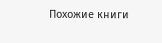Похожие книги